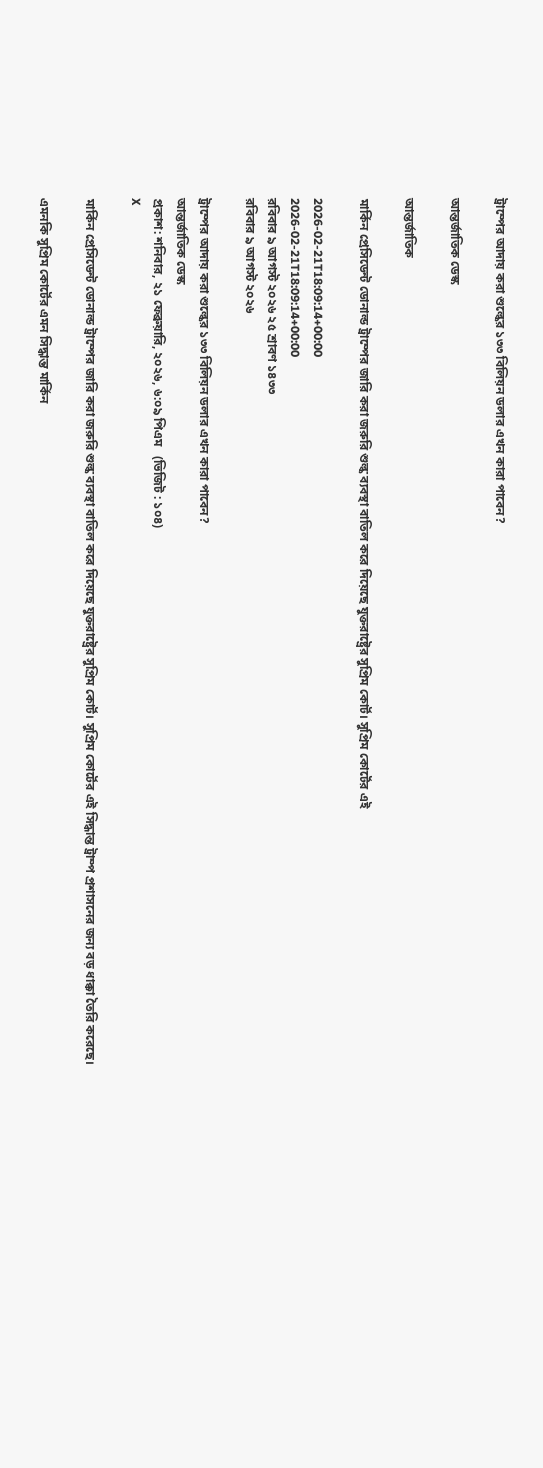ট্রাম্পের আদায় করা শুল্কের ১৩৩ বিলিয়ন ডলার এখন কারা পাবেন?

আন্তর্জাতিক ডেস্ক

আন্তর্জাতিক

মার্কিন প্রেসিডেন্ট ডোনাল্ড ট্রাম্পের জারি করা জরুরি শুল্ক ব্যবস্থা বাতিল করে দিয়েছে যুক্তরাষ্ট্রের সুপ্রিম কোর্ট। সুপ্রিম কোর্টের এই

2026-02-21T18:09:14+00:00
2026-02-21T18:09:14+00:00
রবিবার ৯ আগস্ট ২০২৬ ২৫ শ্রাবণ ১৪৩৩
রবিবার ৯ আগস্ট ২০২৬

ট্রাম্পের আদায় করা শুল্কের ১৩৩ বিলিয়ন ডলার এখন কারা পাবেন?
আন্তর্জাতিক ডেস্ক
প্রকাশ: শনিবার, ২১ ফেব্রুয়ারি, ২০২৬, ৬:০৯ পিএম   (ভিজিট : ১০৪)
X

মার্কিন প্রেসিডেন্ট ডোনাল্ড ট্রাম্পের জারি করা জরুরি শুল্ক ব্যবস্থা বাতিল করে দিয়েছে যুক্তরাষ্ট্রের সুপ্রিম কোর্ট। সুপ্রিম কোর্টের এই সিদ্ধান্ত ট্রাম্প প্রশাসনের জন্য বড় ধাক্কা তৈরি করেছে।

এমনকি সুপ্রিম কোর্টের এমন সিদ্ধান্ত মার্কিন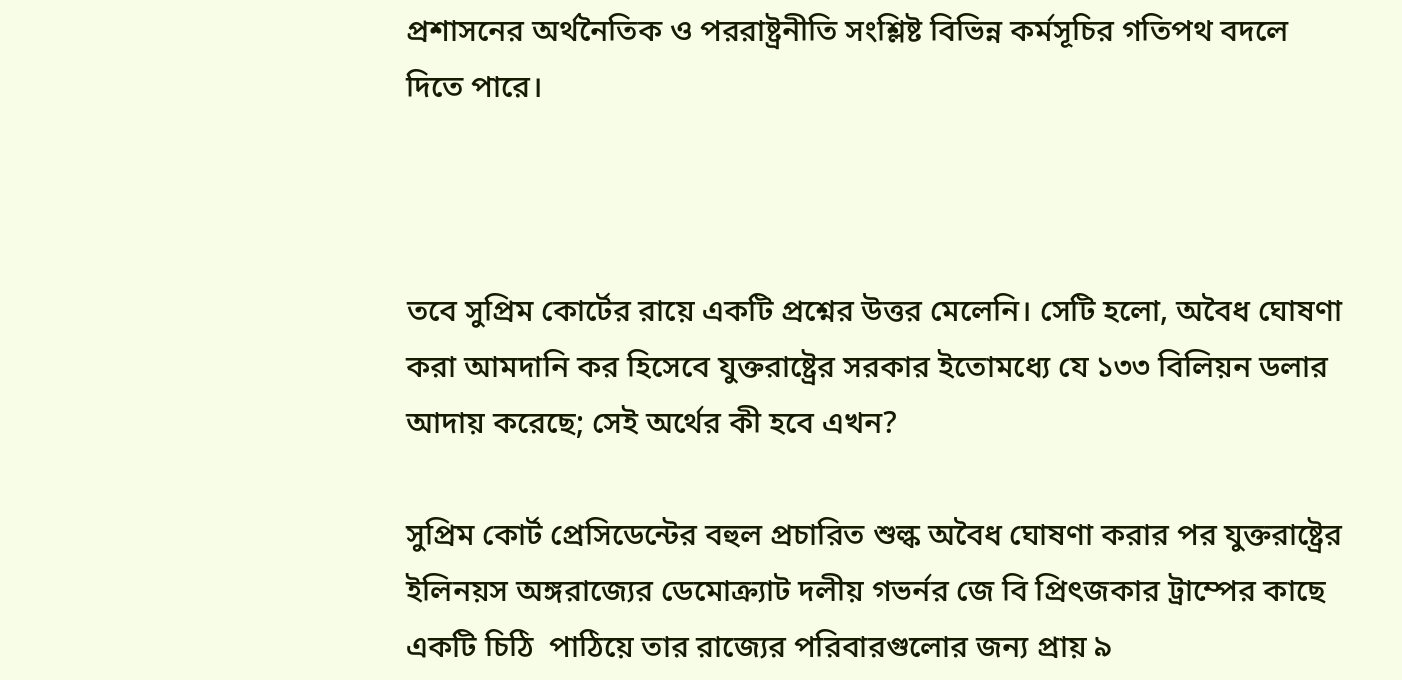প্রশাসনের অর্থনৈতিক ও পররাষ্ট্রনীতি সংশ্লিষ্ট বিভিন্ন কর্মসূচির গতিপথ বদলে দিতে পারে।



তবে সুপ্রিম কোর্টের রায়ে একটি প্রশ্নের উত্তর মেলেনি। সেটি হলো, অবৈধ ঘোষণা করা আমদানি কর হিসেবে যুক্তরাষ্ট্রের সরকার ইতোমধ্যে যে ১৩৩ বিলিয়ন ডলার আদায় করেছে; সেই অর্থের কী হবে এখন?

সুপ্রিম কোর্ট প্রেসিডেন্টের বহুল প্রচারিত শুল্ক অবৈধ ঘোষণা করার পর যুক্তরাষ্ট্রের ইলিনয়স অঙ্গরাজ্যের ডেমোক্র্যাট দলীয় গভর্নর জে বি প্রিৎজকার ট্রাম্পের কাছে একটি চিঠি  পাঠিয়ে তার রাজ্যের পরিবারগুলোর জন্য প্রায় ৯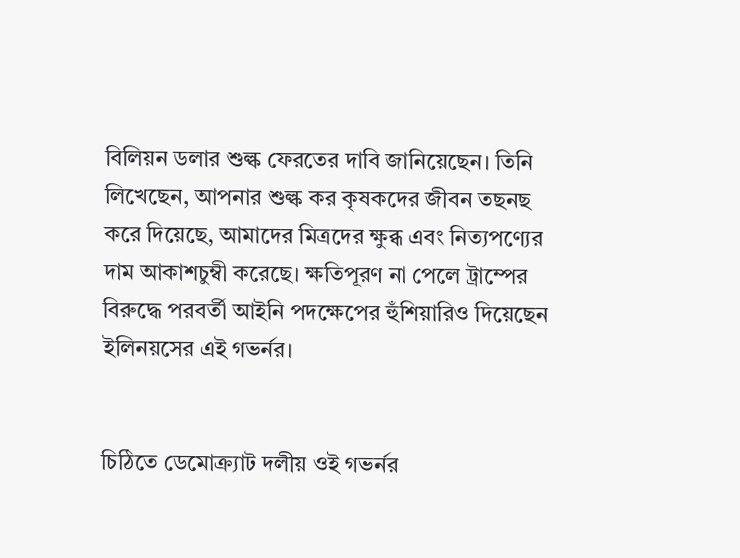বিলিয়ন ডলার শুল্ক ফেরতের দাবি জানিয়েছেন। তিনি লিখেছেন, আপনার শুল্ক কর কৃষকদের জীবন তছনছ করে দিয়েছে, আমাদের মিত্রদের ক্ষুব্ধ এবং নিত্যপণ্যের দাম আকাশচুম্বী করেছে। ক্ষতিপূরণ না পেলে ট্রাম্পের বিরুদ্ধে পরবর্তী আইনি পদক্ষেপের হুঁশিয়ারিও দিয়েছেন ইলিনয়সের এই গভর্নর।


চিঠিতে ডেমোক্র্যাট দলীয় ওই গভর্নর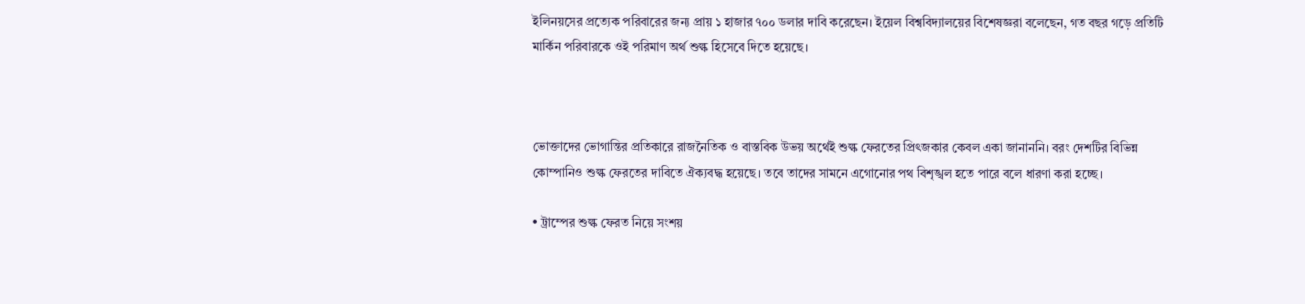ইলিনয়সের প্রত্যেক পরিবারের জন্য প্রায় ১ হাজার ৭০০ ডলার দাবি করেছেন। ইয়েল বিশ্ববিদ্যালয়ের বিশেষজ্ঞরা বলেছেন, গত বছর গড়ে প্রতিটি মার্কিন পরিবারকে ওই পরিমাণ অর্থ শুল্ক হিসেবে দিতে হয়েছে।



ভোক্তাদের ভোগান্তির প্রতিকারে রাজনৈতিক ও বাস্তবিক উভয় অর্থেই শুল্ক ফেরতের প্রিৎজকার কেবল একা জানাননি। বরং দেশটির বিভিন্ন কোম্পানিও শুল্ক ফেরতের দাবিতে ঐক্যবদ্ধ হয়েছে। তবে তাদের সামনে এগোনোর পথ বিশৃঙ্খল হতে পারে বলে ধারণা করা হচ্ছে।

• ট্রাম্পের শুল্ক ফেরত নিয়ে সংশয়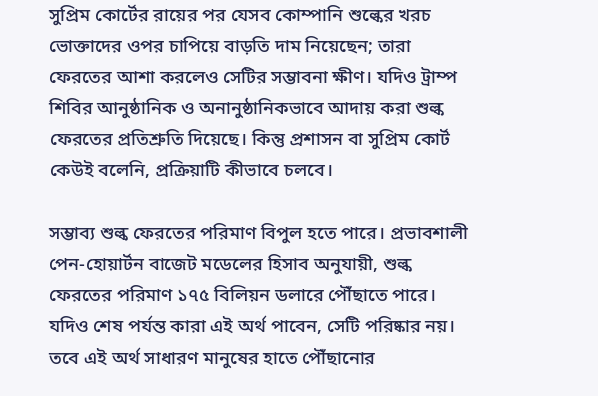সুপ্রিম কোর্টের রায়ের পর যেসব কোম্পানি শুল্কের খরচ ভোক্তাদের ওপর চাপিয়ে বাড়তি দাম নিয়েছেন; তারা ফেরতের আশা করলেও সেটির সম্ভাবনা ক্ষীণ। যদিও ট্রাম্প শিবির আনুষ্ঠানিক ও অনানুষ্ঠানিকভাবে আদায় করা শুল্ক ফেরতের প্রতিশ্রুতি দিয়েছে। কিন্তু প্রশাসন বা সুপ্রিম কোর্ট কেউই বলেনি, প্রক্রিয়াটি কীভাবে চলবে।

সম্ভাব্য শুল্ক ফেরতের পরিমাণ বিপুল হতে পারে। প্রভাবশালী পেন-হোয়ার্টন বাজেট মডেলের হিসাব অনুযায়ী, শুল্ক ফেরতের পরিমাণ ১৭৫ বিলিয়ন ডলারে পৌঁছাতে পারে।  যদিও শেষ পর্যন্ত কারা এই অর্থ পাবেন, সেটি পরিষ্কার নয়। তবে এই অর্থ সাধারণ মানুষের হাতে পৌঁছানোর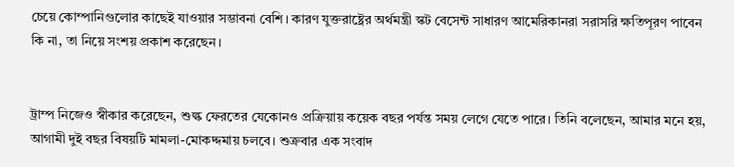চেয়ে কোম্পানিগুলোর কাছেই যাওয়ার সম্ভাবনা বেশি। কারণ যুক্তরাষ্ট্রের অর্থমন্ত্রী স্কট বেসেন্ট সাধারণ আমেরিকানরা সরাসরি ক্ষতিপূরণ পাবেন কি না, তা নিয়ে সংশয় প্রকাশ করেছেন।


ট্রাম্প নিজেও স্বীকার করেছেন, শুল্ক ফেরতের যেকোনও প্রক্রিয়ায় কয়েক বছর পর্যন্ত সময় লেগে যেতে পারে। তিনি বলেছেন, আমার মনে হয়, আগামী দুই বছর বিষয়টি মামলা-মোকদ্দমায় চলবে। শুক্রবার এক সংবাদ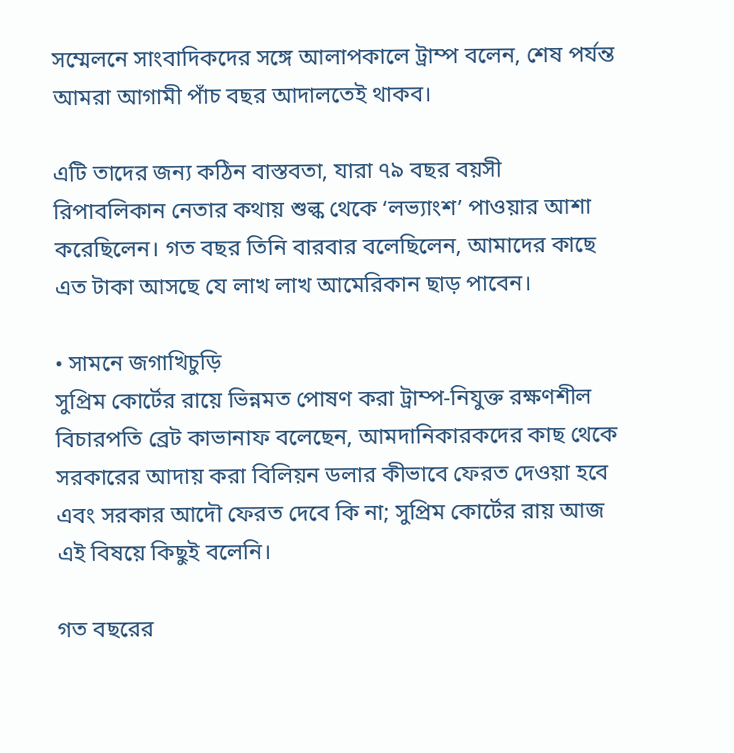সম্মেলনে সাংবাদিকদের সঙ্গে আলাপকালে ট্রাম্প বলেন, শেষ পর্যন্ত আমরা আগামী পাঁচ বছর আদালতেই থাকব।

এটি তাদের জন্য কঠিন বাস্তবতা, যারা ৭৯ বছর বয়সী রিপাবলিকান নেতার কথায় শুল্ক থেকে ‘লভ্যাংশ’ পাওয়ার আশা করেছিলেন। গত বছর তিনি বারবার বলেছিলেন, আমাদের কাছে এত টাকা আসছে যে লাখ লাখ আমেরিকান ‌‌ছাড় পাবেন।

• সামনে জগাখিচুড়ি
সুপ্রিম কোর্টের রায়ে ভিন্নমত পোষণ করা ট্রাম্প-নিযুক্ত রক্ষণশীল বিচারপতি ব্রেট কাভানাফ বলেছেন, আমদানিকারকদের কাছ থেকে সরকারের আদায় করা বিলিয়ন ডলার কীভাবে ফেরত দেওয়া হবে এবং সরকার আদৌ ফেরত দেবে কি না; সুপ্রিম কোর্টের রায় ‌আজ এই বিষয়ে কিছুই বলেনি।

গত বছরের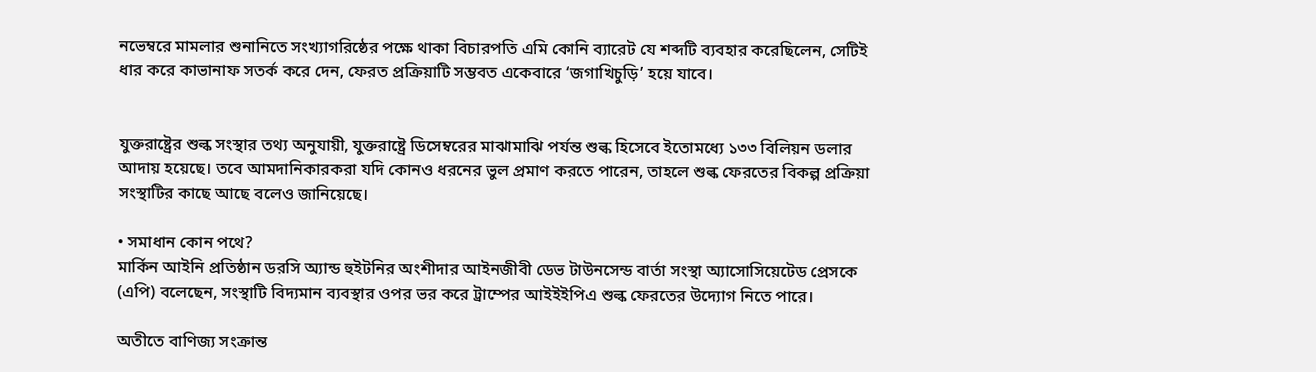নভেম্বরে মামলার শুনানিতে সংখ্যাগরিষ্ঠের পক্ষে থাকা বিচারপতি এমি কোনি ব্যারেট যে শব্দটি ব্যবহার করেছিলেন, সেটিই ধার করে কাভানাফ সতর্ক করে দেন, ফেরত প্রক্রিয়াটি সম্ভবত একেবারে ‘জগাখিচুড়ি’ হয়ে যাবে।


যুক্তরাষ্ট্রের শুল্ক সংস্থার তথ্য অনুযায়ী, যুক্তরাষ্ট্রে ডিসেম্বরের মাঝামাঝি পর্যন্ত শুল্ক হিসেবে ইতোমধ্যে ১৩৩ বিলিয়ন ডলার আদায় হয়েছে। তবে আমদানিকারকরা যদি কোনও ধরনের ভুল প্রমাণ করতে পারেন, তাহলে শুল্ক ফেরতের বিকল্প প্রক্রিয়া সংস্থাটির কাছে আছে বলেও জানিয়েছে।

• সমাধান কোন পথে?
মার্কিন আইনি প্রতিষ্ঠান ডরসি অ্যান্ড হুইটনির অংশীদার আইনজীবী ডেভ টাউনসেন্ড বার্তা সংস্থা অ্যাসোসিয়েটেড প্রেসকে (এপি) বলেছেন, সংস্থাটি বিদ্যমান ব্যবস্থার ওপর ভর করে ট্রাম্পের আইইইপিএ শুল্ক ফেরতের উদ্যোগ নিতে পারে।

অতীতে বাণিজ্য সংক্রান্ত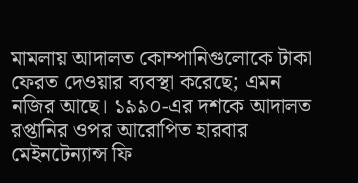মামলায় আদালত কোম্পানিগুলোকে টাকা ফেরত দেওয়ার ব্যবস্থা করেছে; এমন নজির আছে। ১৯৯০-এর দশকে আদালত রপ্তানির ওপর আরোপিত হারবার মেইনটেন্যান্স ফি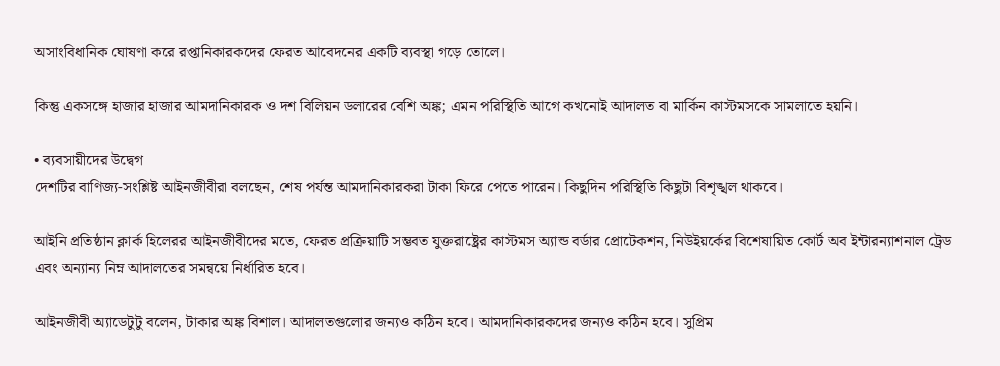অসাংবিধানিক ঘোষণা করে রপ্তানিকারকদের ফেরত আবেদনের একটি ব্যবস্থা গড়ে তোলে।

কিন্তু একসঙ্গে হাজার হাজার আমদানিকারক ও দশ বিলিয়ন ডলারের বেশি অঙ্ক; এমন পরিস্থিতি আগে কখনোই আদালত বা মার্কিন কাস্টমসকে সামলাতে হয়নি।

• ব্যবসায়ীদের উদ্বেগ
দেশটির বাণিজ্য-সংশ্লিষ্ট আইনজীবীরা বলছেন, শেষ পর্যন্ত আমদানিকারকরা টাকা ফিরে পেতে পারেন। কিছুদিন পরিস্থিতি কিছুটা বিশৃঙ্খল থাকবে।

আইনি প্রতিষ্ঠান ক্লার্ক হিলেরর আইনজীবীদের মতে, ফেরত প্রক্রিয়াটি সম্ভবত যুক্তরাষ্ট্রের কাস্টমস অ্যান্ড বর্ডার প্রোটেকশন, নিউইয়র্কের বিশেষায়িত কোর্ট অব ইন্টারন্যাশনাল ট্রেড এবং অন্যান্য নিম্ন আদালতের সমন্বয়ে নির্ধারিত হবে।

আইনজীবী অ্যাডেটুটু বলেন, টাকার অঙ্ক বিশাল। আদালতগুলোর জন্যও কঠিন হবে। আমদানিকারকদের জন্যও কঠিন হবে। সুপ্রিম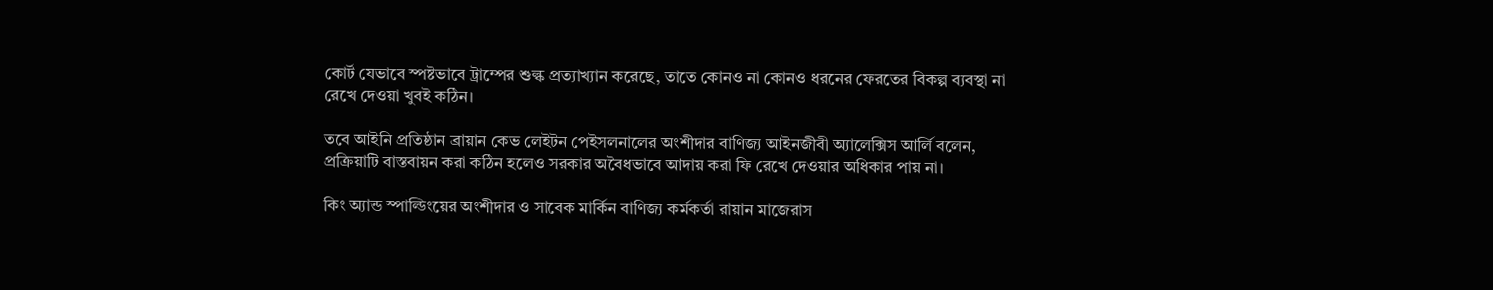কোর্ট যেভাবে স্পষ্টভাবে ট্রাম্পের শুল্ক প্রত্যাখ্যান করেছে, তাতে কোনও না কোনও ধরনের ফেরতের বিকল্প ব্যবস্থা না রেখে দেওয়া খুবই কঠিন।

তবে আইনি প্রতিষ্ঠান ব্রায়ান কেভ লেইটন পেইসলনালের অংশীদার বাণিজ্য আইনজীবী অ্যালেক্সিস আর্লি বলেন, প্রক্রিয়াটি বাস্তবায়ন করা কঠিন হলেও সরকার অবৈধভাবে আদায় করা ফি রেখে দেওয়ার অধিকার পায় না।

কিং অ্যান্ড স্পাল্ডিংয়ের অংশীদার ও সাবেক মার্কিন বাণিজ্য কর্মকর্তা রায়ান মাজেরাস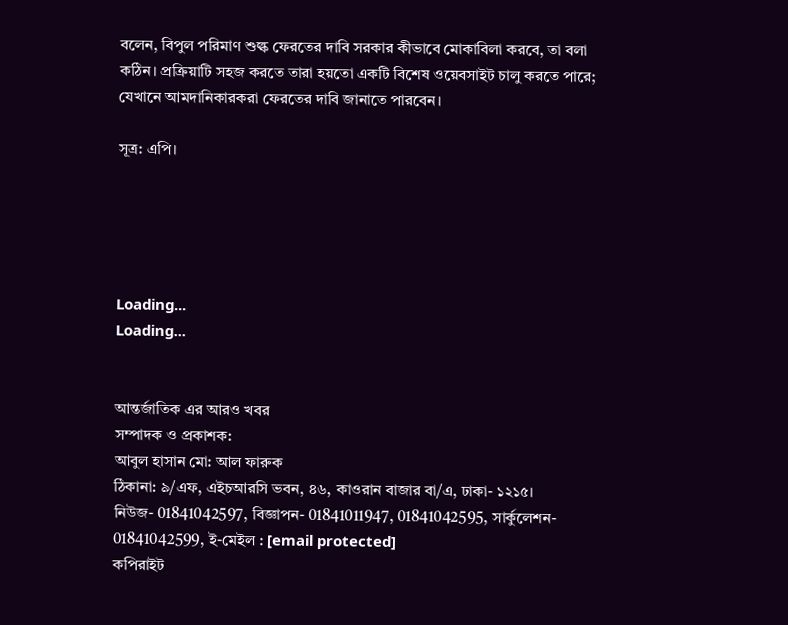বলেন, বিপুল পরিমাণ শুল্ক ফেরতের দাবি সরকার কীভাবে মোকাবিলা করবে, তা বলা কঠিন। প্রক্রিয়াটি সহজ করতে তারা হয়তো একটি বিশেষ ওয়েবসাইট চালু করতে পারে; যেখানে আমদানিকারকরা ফেরতের দাবি জানাতে পারবেন।

সূত্র: এপি।





Loading...
Loading...


আন্তর্জাতিক এর আরও খবর
সম্পাদক ও প্রকাশক:
আবুল হাসান মো: আল ফারুক
ঠিকানা: ৯/এফ, এইচআরসি ভবন, ৪৬, কাওরান বাজার বা/এ, ঢাকা- ১২১৫।
নিউজ- 01841042597, বিজ্ঞাপন- 01841011947, 01841042595, সার্কুলেশন- 01841042599, ই-মেইল : [email protected]
কপিরাইট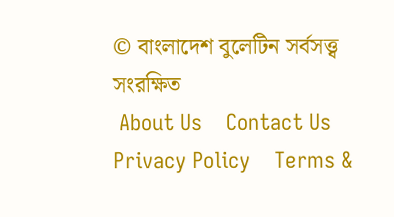© বাংলাদেশ বুলেটিন সর্বসত্ত্ব সংরক্ষিত
 About Us    Contact Us    Privacy Policy    Terms &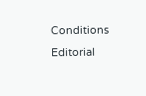Conditions    Editorial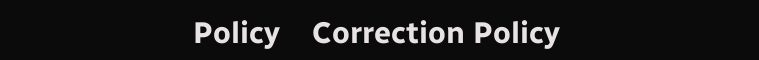Policy    Correction Policy